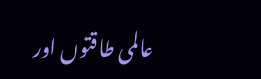عالمی طاقتوں اور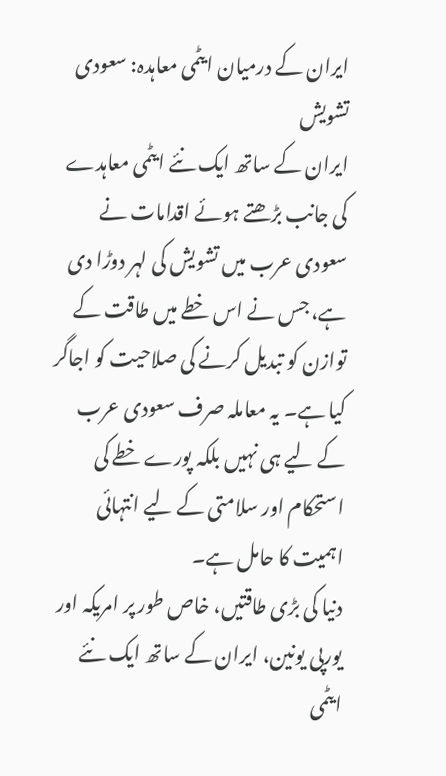ایران کے درمیان ایٹمی معاہدہ: سعودی تشویش
ایران کے ساتھ ایک نئے ایٹمی معاہدے کی جانب بڑھتے ہوئے اقدامات نے سعودی عرب میں تشویش کی لہر دوڑا دی ہے، جس نے اس خطے میں طاقت کے توازن کو تبدیل کرنے کی صلاحیت کو اجاگر کیا ہے۔ یہ معاملہ صرف سعودی عرب کے لیے ہی نہیں بلکہ پورے خطے کی استحکام اور سلامتی کے لیے انتہائی اہمیت کا حامل ہے۔
دنیا کی بڑی طاقتیں، خاص طور پر امریکہ اور یورپی یونین، ایران کے ساتھ ایک نئے ایٹمی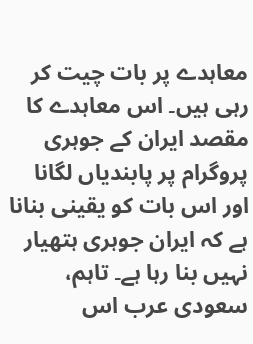معاہدے پر بات چیت کر رہی ہیں۔ اس معاہدے کا مقصد ایران کے جوہری پروگرام پر پابندیاں لگانا اور اس بات کو یقینی بنانا ہے کہ ایران جوہری ہتھیار نہیں بنا رہا ہے۔ تاہم، سعودی عرب اس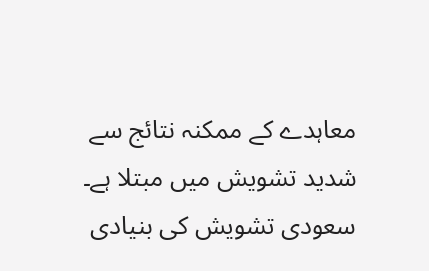معاہدے کے ممکنہ نتائج سے شدید تشویش میں مبتلا ہے۔
سعودی تشویش کی بنیادی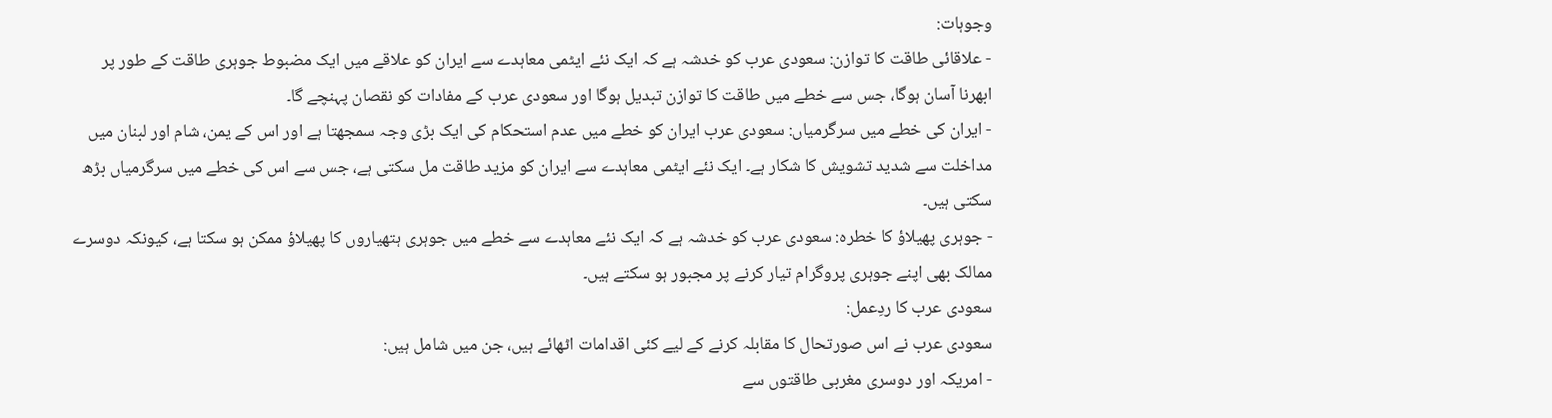وجوہات:
- علاقائی طاقت کا توازن: سعودی عرب کو خدشہ ہے کہ ایک نئے ایٹمی معاہدے سے ایران کو علاقے میں ایک مضبوط جوہری طاقت کے طور پر ابھرنا آسان ہوگا، جس سے خطے میں طاقت کا توازن تبدیل ہوگا اور سعودی عرب کے مفادات کو نقصان پہنچے گا۔
- ایران کی خطے میں سرگرمیاں: سعودی عرب ایران کو خطے میں عدم استحکام کی ایک بڑی وجہ سمجھتا ہے اور اس کے یمن، شام اور لبنان میں مداخلت سے شدید تشویش کا شکار ہے۔ ایک نئے ایٹمی معاہدے سے ایران کو مزید طاقت مل سکتی ہے، جس سے اس کی خطے میں سرگرمیاں بڑھ سکتی ہیں۔
- جوہری پھیلاؤ کا خطرہ: سعودی عرب کو خدشہ ہے کہ ایک نئے معاہدے سے خطے میں جوہری ہتھیاروں کا پھیلاؤ ممکن ہو سکتا ہے، کیونکہ دوسرے ممالک بھی اپنے جوہری پروگرام تیار کرنے پر مجبور ہو سکتے ہیں۔
سعودی عرب کا ردِعمل:
سعودی عرب نے اس صورتحال کا مقابلہ کرنے کے لیے کئی اقدامات اٹھائے ہیں، جن میں شامل ہیں:
- امریکہ اور دوسری مغربی طاقتوں سے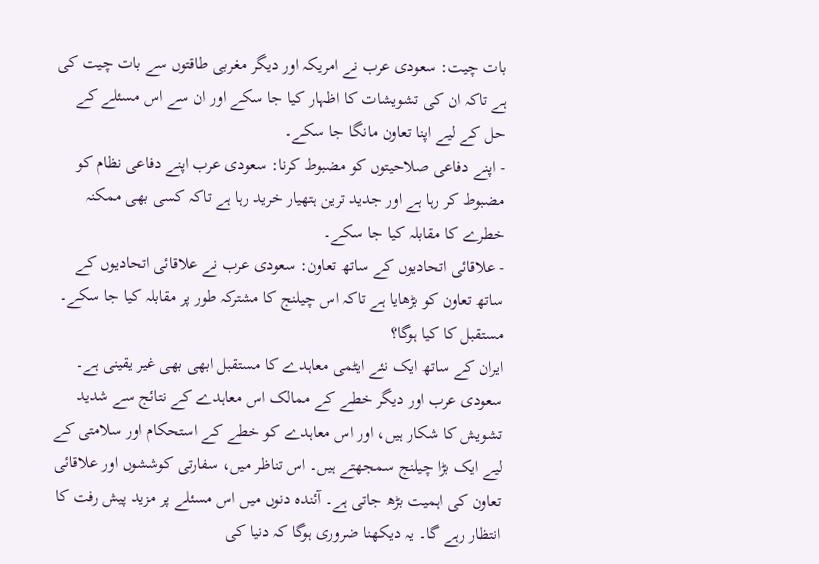بات چیت: سعودی عرب نے امریکہ اور دیگر مغربی طاقتوں سے بات چیت کی ہے تاکہ ان کی تشویشات کا اظہار کیا جا سکے اور ان سے اس مسئلے کے حل کے لیے اپنا تعاون مانگا جا سکے۔
- اپنے دفاعی صلاحیتوں کو مضبوط کرنا: سعودی عرب اپنے دفاعی نظام کو مضبوط کر رہا ہے اور جدید ترین ہتھیار خرید رہا ہے تاکہ کسی بھی ممکنہ خطرے کا مقابلہ کیا جا سکے۔
- علاقائی اتحادیوں کے ساتھ تعاون: سعودی عرب نے علاقائی اتحادیوں کے ساتھ تعاون کو بڑھایا ہے تاکہ اس چیلنج کا مشترکہ طور پر مقابلہ کیا جا سکے۔
مستقبل کا کیا ہوگا؟
ایران کے ساتھ ایک نئے ایٹمی معاہدے کا مستقبل ابھی بھی غیر یقینی ہے۔ سعودی عرب اور دیگر خطے کے ممالک اس معاہدے کے نتائج سے شدید تشویش کا شکار ہیں، اور اس معاہدے کو خطے کے استحکام اور سلامتی کے لیے ایک بڑا چیلنج سمجھتے ہیں۔ اس تناظر میں، سفارتی کوششوں اور علاقائی تعاون کی اہمیت بڑھ جاتی ہے۔ آئندہ دنوں میں اس مسئلے پر مزید پیش رفت کا انتظار رہے گا۔ یہ دیکھنا ضروری ہوگا کہ دنیا کی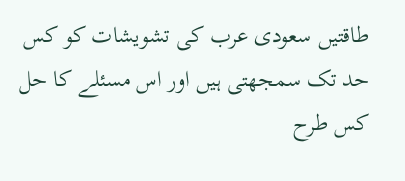طاقتیں سعودی عرب کی تشویشات کو کس حد تک سمجھتی ہیں اور اس مسئلے کا حل کس طرح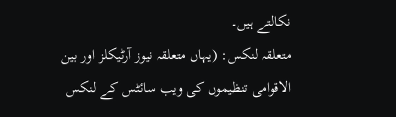نکالتے ہیں۔
متعلقہ لنکس: (یہاں متعلقہ نیوز آرٹیکلز اور بین الاقوامی تنظیموں کی ویب سائٹس کے لنکس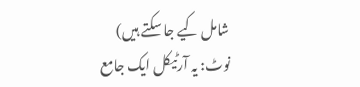شامل کیے جا سکتے ہیں)
نوٹ: یہ آرٹیکل ایک جامع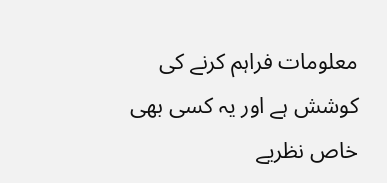معلومات فراہم کرنے کی کوشش ہے اور یہ کسی بھی خاص نظریے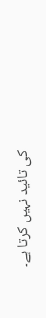کی تائید نہیں کرتا ہے۔